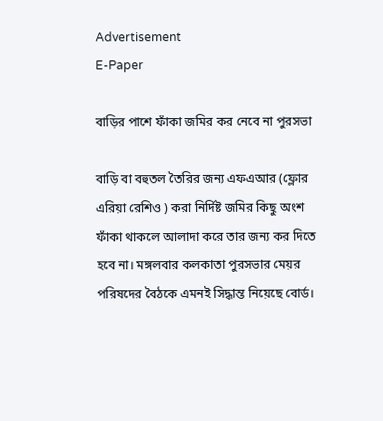Advertisement
E-Paper

বাড়ির পাশে ফাঁকা জমির কর নেবে না পুরসভা

বাড়ি বা বহুতল তৈরির জন্য এফএআর (ফ্লোর এরিয়া রেশিও ) করা নির্দিষ্ট জমির কিছু অংশ ফাঁকা থাকলে আলাদা করে তার জন্য কর দিতে হবে না। মঙ্গলবার কলকাতা পুরসভার মেয়র পরিষদের বৈঠকে এমনই সিদ্ধান্ত নিয়েছে বোর্ড।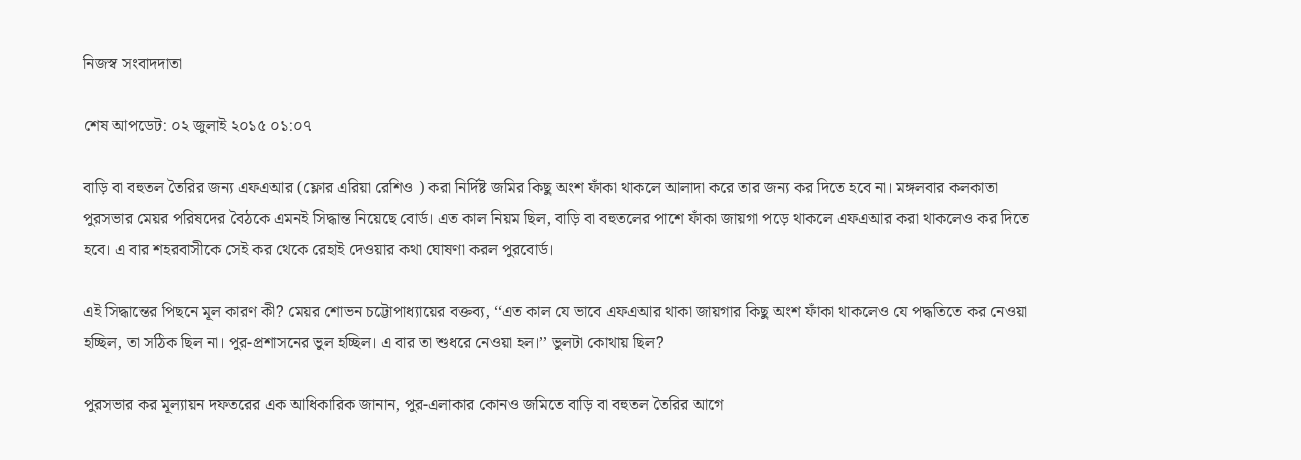নিজস্ব সংবাদদাতা

শেষ আপডেট: ০২ জুলাই ২০১৫ ০১:০৭

বাড়ি বা বহুতল তৈরির জন্য এফএআর (ফ্লোর এরিয়া রেশিও ) করা নির্দিষ্ট জমির কিছু অংশ ফাঁকা থাকলে আলাদা করে তার জন্য কর দিতে হবে না। মঙ্গলবার কলকাতা পুরসভার মেয়র পরিষদের বৈঠকে এমনই সিদ্ধান্ত নিয়েছে বোর্ড। এত কাল নিয়ম ছিল, বাড়ি বা বহুতলের পাশে ফাঁকা জায়গা পড়ে থাকলে এফএআর করা থাকলেও কর দিতে হবে। এ বার শহরবাসীকে সেই কর থেকে রেহাই দেওয়ার কথা ঘোষণা করল পুরবোর্ড।

এই সিদ্ধান্তের পিছনে মূল কারণ কী? মেয়র শোভন চট্টোপাধ্যায়ের বক্তব্য, ‘‘এত কাল যে ভাবে এফএআর থাকা জায়গার কিছু অংশ ফাঁকা থাকলেও যে পদ্ধতিতে কর নেওয়া হচ্ছিল, তা সঠিক ছিল না। পুর-প্রশাসনের ভুল হচ্ছিল। এ বার তা শুধরে নেওয়া হল।’’ ভুলটা কোথায় ছিল?

পুরসভার কর মূল্যায়ন দফতরের এক আধিকারিক জানান, পুর-এলাকার কোনও জমিতে বাড়ি বা বহুতল তৈরির আগে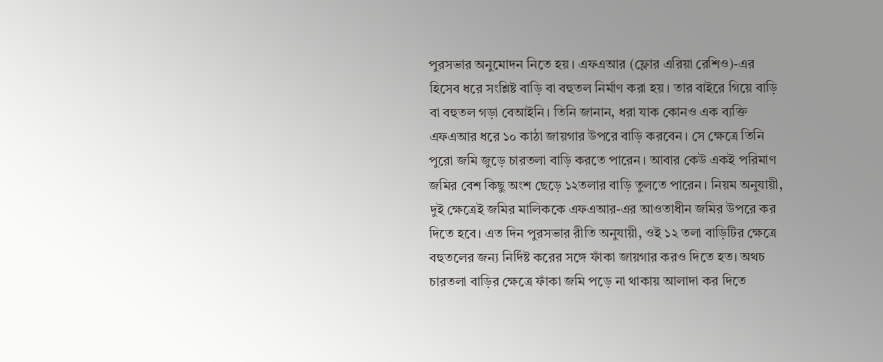পুরসভার অনুমোদন নিতে হয়। এফএআর (ফ্লোর এরিয়া রেশিও)-এর হিসেব ধরে সংশ্লিষ্ট বাড়ি বা বহুতল নির্মাণ করা হয়। তার বাইরে গিয়ে বাড়ি বা বহুতল গড়া বেআইনি। তিনি জানান, ধরা যাক কোনও এক ব্যক্তি এফএআর ধরে ১০ কাঠা জায়গার উপরে বাড়ি করবেন। সে ক্ষেত্রে তিনি পুরো জমি জুড়ে চারতলা বাড়ি করতে পারেন। আবার কেউ একই পরিমাণ জমির বেশ কিছু অংশ ছেড়ে ১২তলার বাড়ি তুলতে পারেন। নিয়ম অনুযায়ী, দুই ক্ষেত্রেই জমির মালিককে এফএআর-এর আওতাধীন জমির উপরে কর দিতে হবে। এত দিন পুরসভার রীতি অনুযায়ী, ওই ১২ তলা বাড়িটির ক্ষেত্রে বহুতলের জন্য নির্দিষ্ট করের সঙ্গে ফাঁকা জায়গার করও দিতে হত। অথচ চারতলা বাড়ির ক্ষেত্রে ফাঁকা জমি পড়ে না থাকায় আলাদা কর দিতে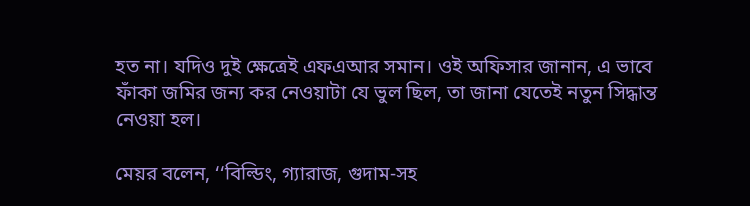হত না। যদিও দুই ক্ষেত্রেই এফএআর সমান। ওই অফিসার জানান, এ ভাবে ফাঁকা জমির জন্য কর নেওয়াটা যে ভুল ছিল, তা জানা যেতেই নতুন সিদ্ধান্ত নেওয়া হল।

মেয়র বলেন, ‘‘বিল্ডিং, গ্যারাজ, গুদাম-সহ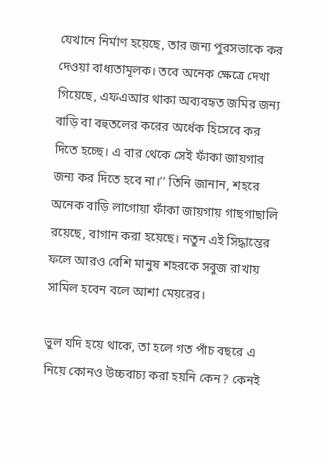যেখানে নির্মাণ হয়েছে, তার জন্য পুরসভাকে কর দেওয়া বাধ্যতামূলক। তবে অনেক ক্ষেত্রে দেখা গিয়েছে, এফএআর থাকা অব্যবহৃত জমির জন্য বাড়ি বা বহুতলের করের অর্ধেক হিসেবে কর দিতে হচ্ছে। এ বার থেকে সেই ফাঁকা জায়গার জন্য কর দিতে হবে না।’’ তিনি জানান, শহরে অনেক বাড়ি লাগোয়া ফাঁকা জায়গায় গাছগাছালি রয়েছে, বাগান করা হয়েছে। নতুন এই সিদ্ধান্তের ফলে আরও বেশি মানুষ শহরকে সবুজ রাখায় সামিল হবেন বলে আশা মেয়রের।

ভুল যদি হয়ে থাকে, তা হলে গত পাঁচ বছরে এ নিয়ে কোনও উচ্চবাচ্য করা হয়নি কেন? কেনই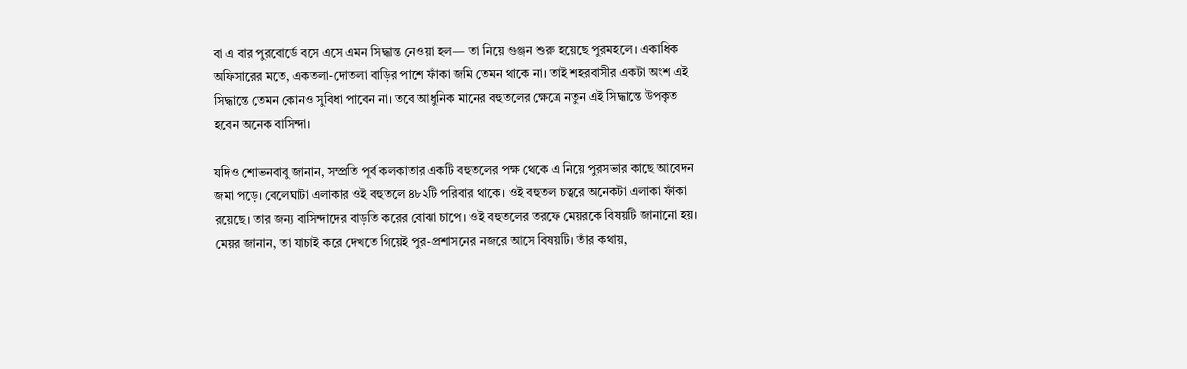বা এ বার পুরবোর্ডে বসে এসে এমন সিদ্ধান্ত নেওয়া হল— তা নিয়ে গুঞ্জন শুরু হয়েছে পুরমহলে। একাধিক অফিসারের মতে, একতলা-দোতলা বাড়ির পাশে ফাঁকা জমি তেমন থাকে না। তাই শহরবাসীর একটা অংশ এই সিদ্ধান্তে তেমন কোনও সুবিধা পাবেন না। তবে আধুনিক মানের বহুতলের ক্ষেত্রে নতুন এই সিদ্ধান্তে উপকৃত হবেন অনেক বাসিন্দা।

যদিও শোভনবাবু জানান, সম্প্রতি পূর্ব কলকাতার একটি বহুতলের পক্ষ থেকে এ নিয়ে পুরসভার কাছে আবেদন জমা পড়ে। বেলেঘাটা এলাকার ওই বহুতলে ৪৮২টি পরিবার থাকে। ওই বহুতল চত্বরে অনেকটা এলাকা ফাঁকা রয়েছে। তার জন্য বাসিন্দাদের বাড়তি করের বোঝা চাপে। ওই বহুতলের তরফে মেয়রকে বিষয়টি জানানো হয়। মেয়র জানান, তা যাচাই করে দেখতে গিয়েই পুর-প্রশাসনের নজরে আসে বিষয়টি। তাঁর কথায়,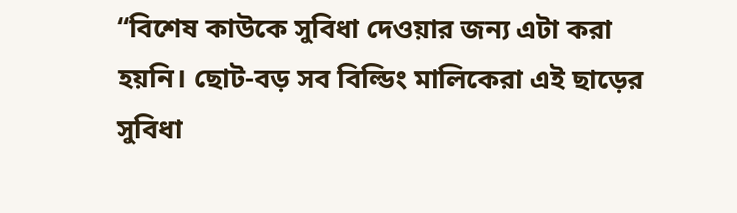‘‘বিশেষ কাউকে সুবিধা দেওয়ার জন্য এটা করা হয়নি। ছোট-বড় সব বিল্ডিং মালিকেরা এই ছাড়ের সুবিধা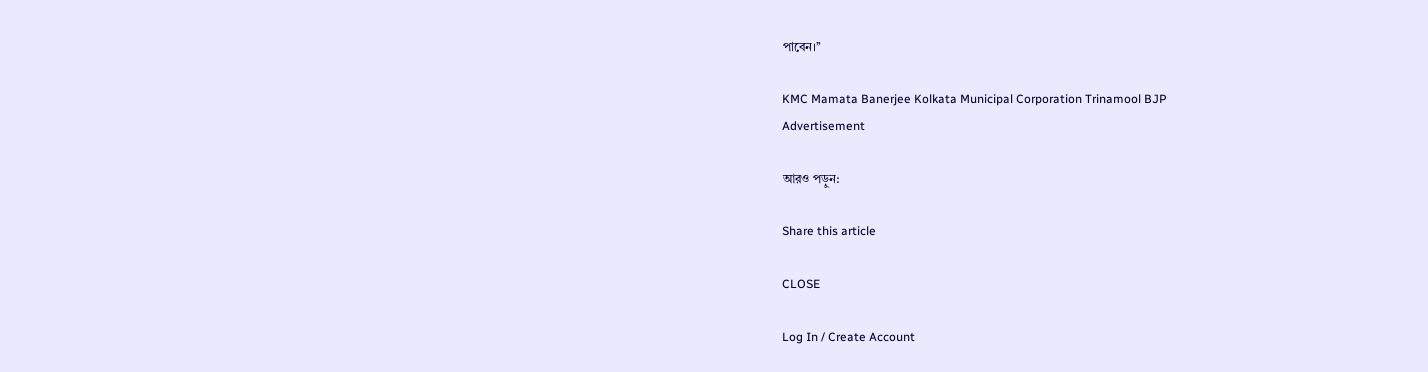পাবেন।’’

KMC Mamata Banerjee Kolkata Municipal Corporation Trinamool BJP
Advertisement

আরও পড়ুন:

Share this article

CLOSE

Log In / Create Account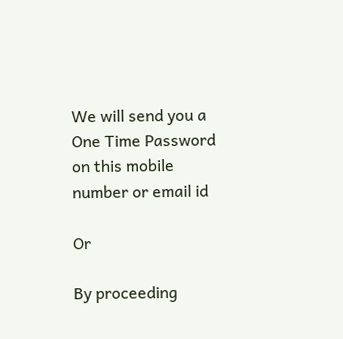We will send you a One Time Password on this mobile number or email id

Or

By proceeding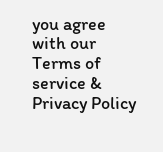you agree with our Terms of service & Privacy Policy